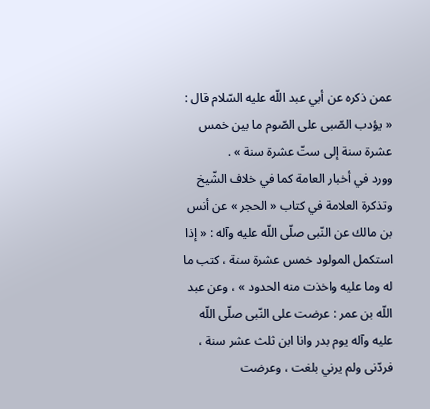عمن ذكره عن أبي عبد اللّه عليه السّلام قال : « يؤدب الصّبى على الصّوم ما بين خمس عشرة سنة إلى ستّ عشرة سنة » .
وورد في أخبار العامة كما في خلاف الشّيخ وتذكرة العلامة في كتاب « الحجر » عن أنس بن مالك عن النّبى صلّى اللّه عليه وآله : « إذا استكمل المولود خمس عشرة سنة ، كتب ما له وما عليه واخذت منه الحدود » ، وعن عبد اللّه بن عمر : عرضت على النّبى صلّى اللّه عليه وآله يوم بدر وانا ابن ثلث عشر سنة ، فردّنى ولم يرني بلغت ، وعرضت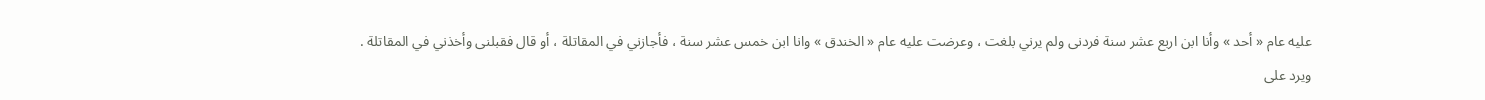عليه عام « أحد » وأنا ابن اربع عشر سنة فردنى ولم يرني بلغت ، وعرضت عليه عام « الخندق » وانا ابن خمس عشر سنة ، فأجازني في المقاتلة ، أو قال فقبلنى وأخذني في المقاتلة .
ويرد على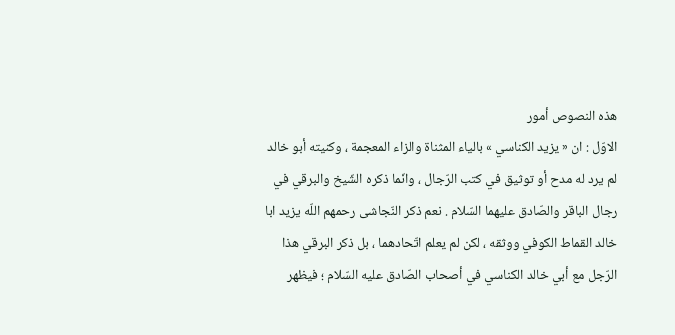هذه النصوص أمور
الاوّل : ان « يزيد الكناسي » بالياء المثناة والزاء المعجمة ، وكنيته أبو خالد لم يرد له مدح أو توثيق في كتب الرّجال ، وانّما ذكره الشّيخ والبرقي في رجال الباقر والصّادق عليهما السّلام . نعم ذكر النّجاشى رحمهم اللّه يزيد ابا خالد القماط الكوفي ووثقه ، لكن لم يعلم اتّحادهما ، بل ذكر البرقي هذا الرّجل مع أبي خالد الكناسي في أصحاب الصّادق عليه السّلام ؛ فيظهر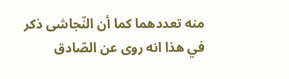منه تعددهما كما أن النّجاشى ذكر في هذا انه روى عن الصّادق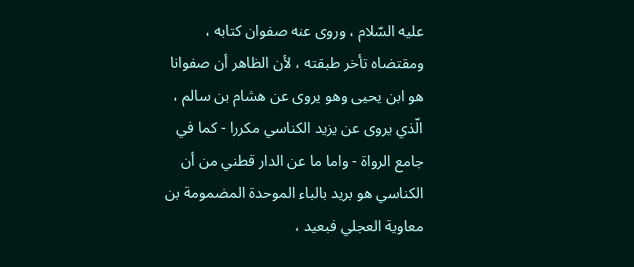عليه السّلام ، وروى عنه صفوان كتابه ، ومقتضاه تأخر طبقته ، لأن الظاهر أن صفوانا هو ابن يحيى وهو يروى عن هشام بن سالم ، الّذي يروى عن يزيد الكناسي مكررا - كما في جامع الرواة - واما ما عن الدار قطني من أن الكناسي هو بريد بالباء الموحدة المضمومة بن معاوية العجلي فبعيد ،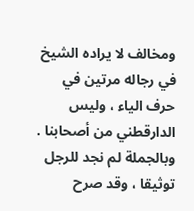ومخالف لا يراده الشيخ في رجاله مرتين في حرف الياء ، وليس الدارقطني من أصحابنا .
وبالجملة لم نجد للرجل توثيقا ، وقد صرح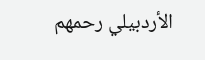الأردبيلي رحمهم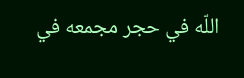اللّه في حجر مجمعه في